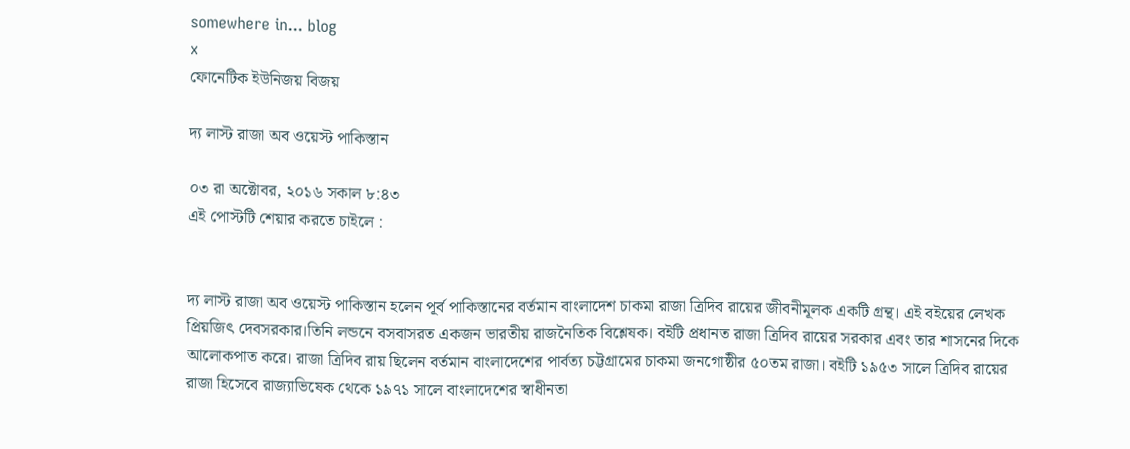somewhere in... blog
x
ফোনেটিক ইউনিজয় বিজয়

দ্য লাস্ট রাজা অব ওয়েস্ট পাকিস্তান

০৩ রা অক্টোবর, ২০১৬ সকাল ৮:৪৩
এই পোস্টটি শেয়ার করতে চাইলে :


দ্য লাস্ট রাজা অব ওয়েস্ট পাকিস্তান হলেন পূর্ব পাকিস্তানের বর্তমান বাংলাদেশ চাকমা রাজা ত্রিদিব রায়ের জীবনীমূলক একটি গ্রন্থ। এই বইয়ের লেখক প্রিয়জিৎ দেবসরকার।তিনি লন্ডনে বসবাসরত একজন ভারতীয় রাজনৈতিক বিশ্লেষক। বইটি প্রধানত রাজা ত্রিদিব রায়ের সরকার এবং তার শাসনের দিকে আলোকপাত করে। রাজা ত্রিদিব রায় ছিলেন বর্তমান বাংলাদেশের পার্বত্য চট্টগ্রামের চাকমা জনগোষ্ঠীর ৫০তম রাজা। বইটি ১৯৫৩ সালে ত্রিদিব রায়ের রাজা হিসেবে রাজ্যাভিষেক থেকে ১৯৭১ সালে বাংলাদেশের স্বাধীনতা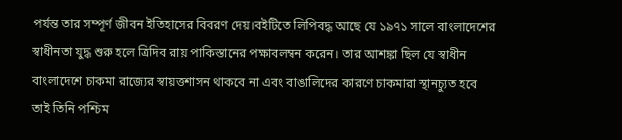পর্যন্ত তার সম্পূর্ণ জীবন ইতিহাসের বিবরণ দেয়।বইটিতে লিপিবদ্ধ আছে যে ১৯৭১ সালে বাংলাদেশের স্বাধীনতা যুদ্ধ শুরু হলে ত্রিদিব রায় পাকিস্তানের পক্ষাবলম্বন করেন। তার আশঙ্কা ছিল যে স্বাধীন বাংলাদেশে চাকমা রাজ্যের স্বায়ত্তশাসন থাকবে না এবং বাঙালিদের কারণে চাকমারা স্থানচ্যুত হবে তাই তিনি পশ্চিম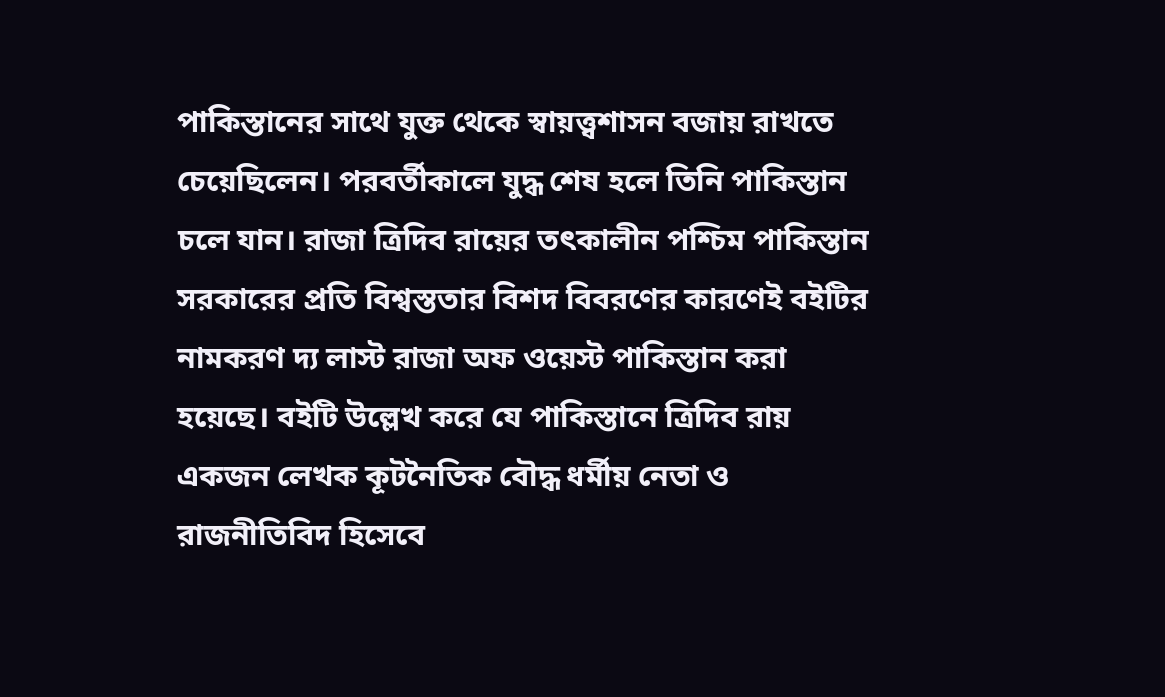পাকিস্তানের সাথে যুক্ত থেকে স্বায়ত্ত্বশাসন বজায় রাখতে চেয়েছিলেন। পরবর্তীকালে যুদ্ধ শেষ হলে তিনি পাকিস্তান চলে যান। রাজা ত্রিদিব রায়ের তৎকালীন পশ্চিম পাকিস্তান সরকারের প্রতি বিশ্বস্ততার বিশদ বিবরণের কারণেই বইটির নামকরণ দ্য লাস্ট রাজা অফ ওয়েস্ট পাকিস্তান করা হয়েছে। বইটি উল্লেখ করে যে পাকিস্তানে ত্রিদিব রায় একজন লেখক কূটনৈতিক বৌদ্ধ ধর্মীয় নেতা ও রাজনীতিবিদ হিসেবে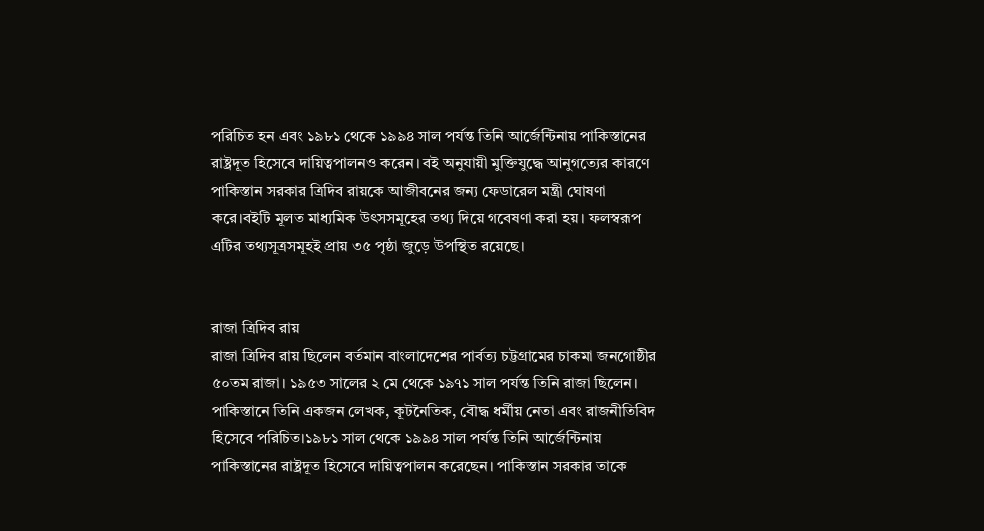পরিচিত হন এবং ১৯৮১ থেকে ১৯৯৪ সাল পর্যন্ত তিনি আর্জেন্টিনায় পাকিস্তানের রাষ্ট্রদূত হিসেবে দায়িত্বপালনও করেন। বই অনুযায়ী মুক্তিযুদ্ধে আনুগত্যের কারণে পাকিস্তান সরকার ত্রিদিব রায়কে আজীবনের জন্য ফেডারেল মন্ত্রী ঘোষণা করে।বইটি মূলত মাধ্যমিক উৎসসমূহের তথ্য দিয়ে গবেষণা করা হয়। ফলস্বরূপ এটির তথ্যসূত্রসমূহই প্রায় ৩৫ পৃষ্ঠা জুড়ে উপস্থিত রয়েছে।


রাজা ত্রিদিব রায়
রাজা ত্রিদিব রায় ছিলেন বর্তমান বাংলাদেশের পার্বত্য চট্টগ্রামের চাকমা জনগোষ্ঠীর ৫০তম রাজা। ১৯৫৩ সালের ২ মে থেকে ১৯৭১ সাল পর্যন্ত তিনি রাজা ছিলেন। পাকিস্তানে তিনি একজন লেখক, কূটনৈতিক, বৌদ্ধ ধর্মীয় নেতা এবং রাজনীতিবিদ হিসেবে পরিচিত।১৯৮১ সাল থেকে ১৯৯৪ সাল পর্যন্ত তিনি আর্জেন্টিনায় পাকিস্তানের রাষ্ট্রদূত হিসেবে দায়িত্বপালন করেছেন। পাকিস্তান সরকার তাকে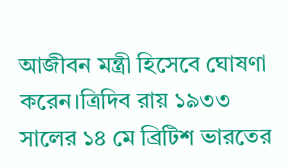আজীবন মন্ত্রী হিসেবে ঘোষণা করেন।ত্রিদিব রায় ১৯৩৩ সালের ১৪ মে ব্রিটিশ ভারতের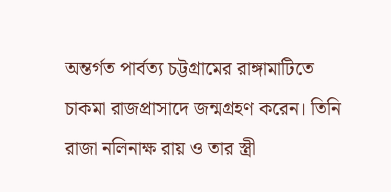অন্তর্গত পার্বত্য চট্টগ্রামের রাঙ্গামাটিতে চাকমা রাজপ্রাসাদে জন্মগ্রহণ করেন। তিনি রাজা নলিনাক্ষ রায় ও তার স্ত্রী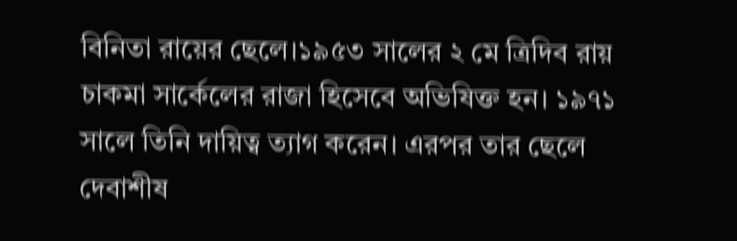বিনিতা রায়ের ছেলে।১৯৫৩ সালের ২ মে ত্রিদিব রায় চাকমা সার্কেলের রাজা হিসেবে অভিষিক্ত হন। ১৯৭১ সালে তিনি দায়িত্ব ত্যাগ করেন। এরপর তার ছেলে দেবাশীষ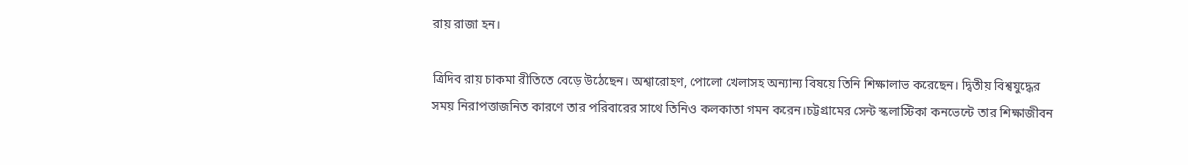রায় রাজা হন।

ত্রিদিব রায় চাকমা রীতিতে বেড়ে উঠেছেন। অশ্বারোহণ, পোলো খেলাসহ অন্যান্য বিষয়ে তিনি শিক্ষালাভ করেছেন। দ্বিতীয় বিশ্বযুদ্ধের সময় নিরাপত্তাজনিত কারণে তার পরিবারের সাথে তিনিও কলকাতা গমন করেন।চট্টগ্রামের সেন্ট স্কলাস্টিকা কনভেন্টে তার শিক্ষাজীবন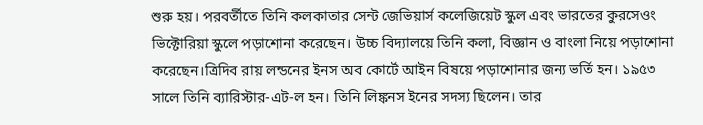শুরু হয়। পরবর্তীতে তিনি কলকাতার সেন্ট জেভিয়ার্স কলেজিয়েট স্কুল এবং ভারতের কুরসেওং ভিক্টোরিয়া স্কুলে পড়াশোনা করেছেন। উচ্চ বিদ্যালয়ে তিনি কলা, বিজ্ঞান ও বাংলা নিয়ে পড়াশোনা করেছেন।ত্রিদিব রায় লন্ডনের ইনস অব কোর্টে আইন বিষয়ে পড়াশোনার জন্য ভর্তি হন। ১৯৫৩ সালে তিনি ব্যারিস্টার-এট-ল হন। তিনি লিঙ্কনস ইনের সদস্য ছিলেন। তার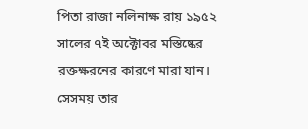পিতা রাজা নলিনাক্ষ রায় ১৯৫২ সালের ৭ই অক্টোবর মস্তিষ্কের রক্তক্ষরনের কারণে মারা যান। সেসময় তার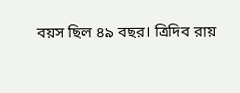বয়স ছিল ৪৯ বছর। ত্রিদিব রায়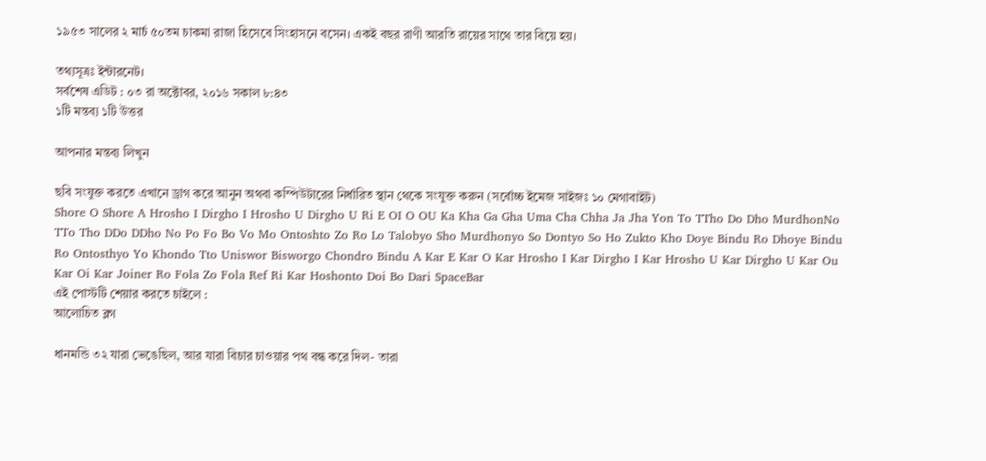১৯৫৩ সালের ২ মার্চ ৫০তম চাকমা রাজা হিসেবে সিংহাসনে বসেন। একই বছর রাণী আরতি রায়ের সাথে তার বিয়ে হয়।

তথ্যসূত্রঃ ইন্টারনেট।
সর্বশেষ এডিট : ০৩ রা অক্টোবর, ২০১৬ সকাল ৮:৪৩
১টি মন্তব্য ১টি উত্তর

আপনার মন্তব্য লিখুন

ছবি সংযুক্ত করতে এখানে ড্রাগ করে আনুন অথবা কম্পিউটারের নির্ধারিত স্থান থেকে সংযুক্ত করুন (সর্বোচ্চ ইমেজ সাইজঃ ১০ মেগাবাইট)
Shore O Shore A Hrosho I Dirgho I Hrosho U Dirgho U Ri E OI O OU Ka Kha Ga Gha Uma Cha Chha Ja Jha Yon To TTho Do Dho MurdhonNo TTo Tho DDo DDho No Po Fo Bo Vo Mo Ontoshto Zo Ro Lo Talobyo Sho Murdhonyo So Dontyo So Ho Zukto Kho Doye Bindu Ro Dhoye Bindu Ro Ontosthyo Yo Khondo Tto Uniswor Bisworgo Chondro Bindu A Kar E Kar O Kar Hrosho I Kar Dirgho I Kar Hrosho U Kar Dirgho U Kar Ou Kar Oi Kar Joiner Ro Fola Zo Fola Ref Ri Kar Hoshonto Doi Bo Dari SpaceBar
এই পোস্টটি শেয়ার করতে চাইলে :
আলোচিত ব্লগ

ধানমন্ডি ৩২ যারা ভেঙেছিল, আর যারা বিচার চাওয়ার পথ বন্ধ করে দিল- তারা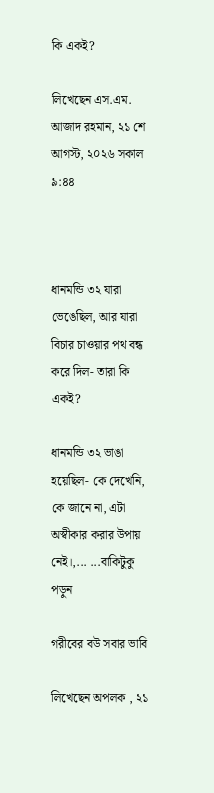কি একই?

লিখেছেন এস.এম. আজাদ রহমান, ২১ শে আগস্ট, ২০২৬ সকাল ৯:৪৪



ধানমন্ডি ৩২ যারা ভেঙেছিল, আর যারা বিচার চাওয়ার পথ বন্ধ করে দিল- তারা কি একই?

ধানমন্ডি ৩২ ভাঙা হয়েছিল- কে দেখেনি, কে জানে না, এটা অস্বীকার করার উপায় নেই।,... ...বাকিটুকু পড়ুন

গরীবের বউ সবার ভাবি

লিখেছেন অপলক , ২১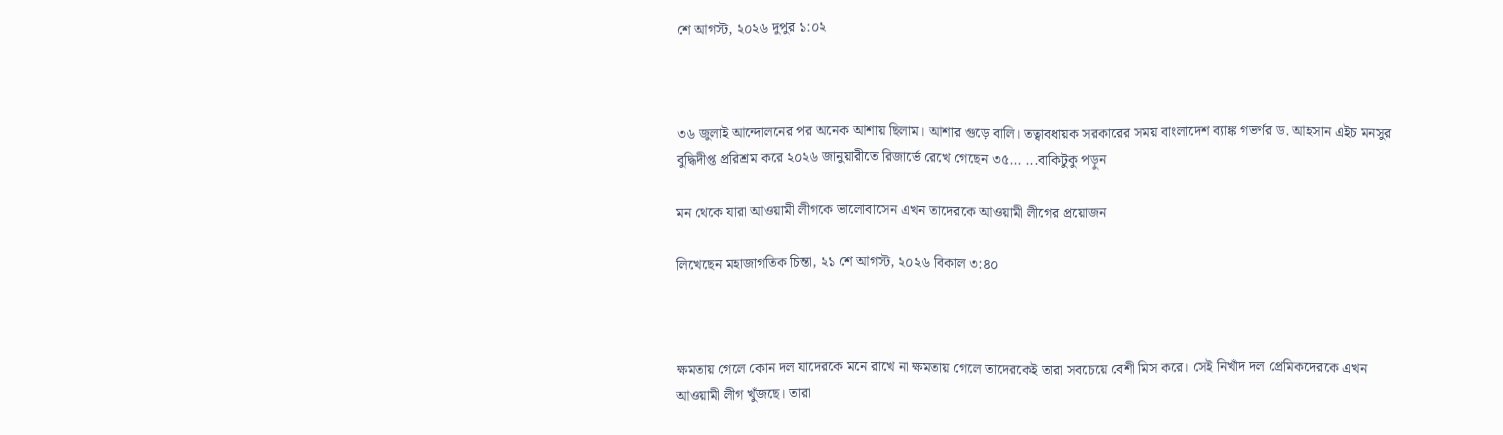শে আগস্ট, ২০২৬ দুপুর ১:০২



৩৬ জুলাই আন্দোলনের পর অনেক আশায় ছিলাম। আশার গুড়ে বালি। তত্বাবধায়ক সরকারের সময় বাংলাদেশ ব্যাঙ্ক গভর্ণর ড. আহসান এইচ মনসুর বুদ্ধিদীপ্ত প্ররিশ্রম করে ২০২৬ জানুয়ারীতে রিজার্ভে রেখে গেছেন ৩৫... ...বাকিটুকু পড়ুন

মন থেকে যারা আওয়ামী লীগকে ভালোবাসেন এখন তাদেরকে আওয়ামী লীগের প্রয়োজন

লিখেছেন মহাজাগতিক চিন্তা, ২১ শে আগস্ট, ২০২৬ বিকাল ৩:৪০



ক্ষমতায় গেলে কোন দল যাদেরকে মনে রাখে না ক্ষমতায় গেলে তাদেরকেই তারা সবচেয়ে বেশী মিস করে। সেই নিখাঁদ দল প্রেমিকদেরকে এখন আওয়ামী লীগ খুঁজছে। তারা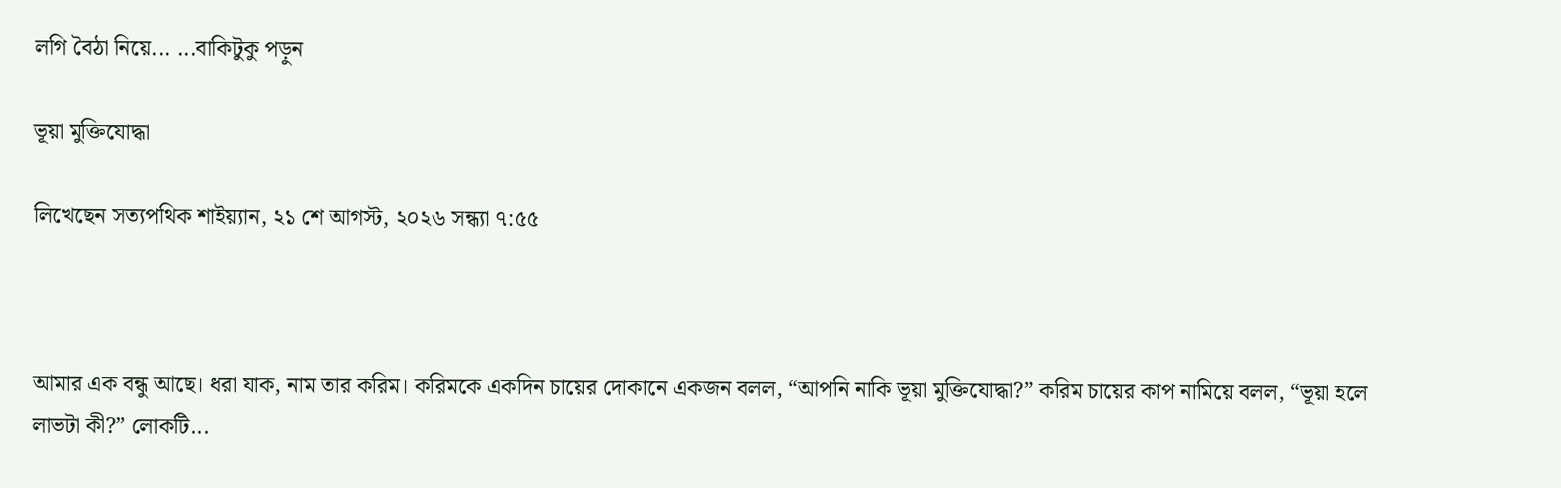লগি বৈঠা নিয়ে... ...বাকিটুকু পড়ুন

ভূয়া মুক্তিযোদ্ধা

লিখেছেন সত্যপথিক শাইয়্যান, ২১ শে আগস্ট, ২০২৬ সন্ধ্যা ৭:৫৫



আমার এক বন্ধু আছে। ধরা যাক, নাম তার করিম। করিমকে একদিন চায়ের দোকানে একজন বলল, “আপনি নাকি ভূয়া মুক্তিযোদ্ধা?” করিম চায়ের কাপ নামিয়ে বলল, “ভূয়া হলে লাভটা কী?” লোকটি...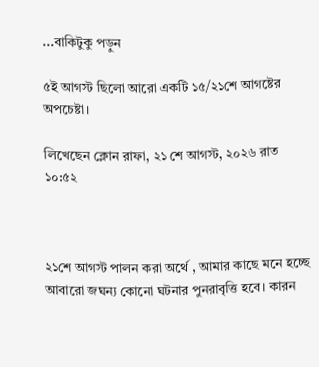...বাকিটুকু পড়ুন

৫ই আগস্ট ছিলো আরো একটি ১৫/২১শে আগষ্টের অপচেষ্টা।

লিখেছেন ক্লোন রাফা, ২১ শে আগস্ট, ২০২৬ রাত ১০:৫২



২১শে আগস্ট পালন করা অর্থে , আমার কাছে মনে হচ্ছে আবারো জঘন্য কোনো ঘটনার পুনরাবৃত্তি হবে। কারন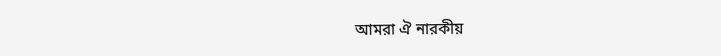আমরা ঐ নারকীয়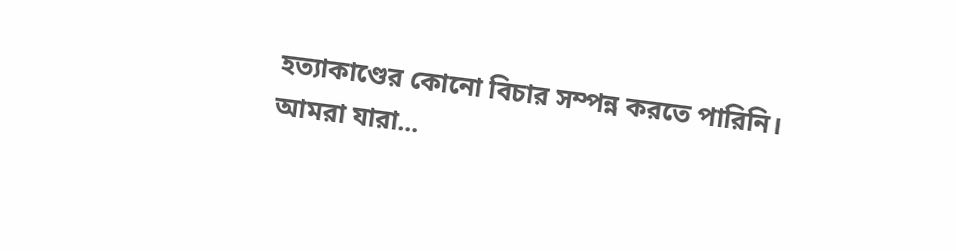হত্যাকাণ্ডের কোনো বিচার সম্পন্ন করতে পারিনি। আমরা যারা...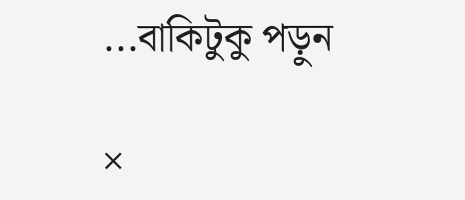...বাকিটুকু পড়ুন

×